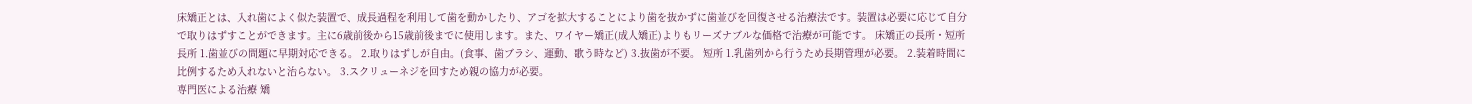床矯正とは、入れ歯によく似た装置で、成長過程を利用して歯を動かしたり、アゴを拡大することにより歯を抜かずに歯並びを回復させる治療法です。装置は必要に応じて自分で取りはずすことができます。主に6歳前後から15歳前後までに使用します。また、ワイヤー矯正(成人矯正)よりもリーズナブルな価格で治療が可能です。 床矯正の長所・短所 長所 1.歯並びの問題に早期対応できる。 2.取りはずしが自由。(食事、歯ブラシ、運動、歌う時など) 3.抜歯が不要。 短所 1.乳歯列から行うため長期管理が必要。 2.装着時間に比例するため入れないと治らない。 3.スクリューネジを回すため親の協力が必要。
専門医による治療 矯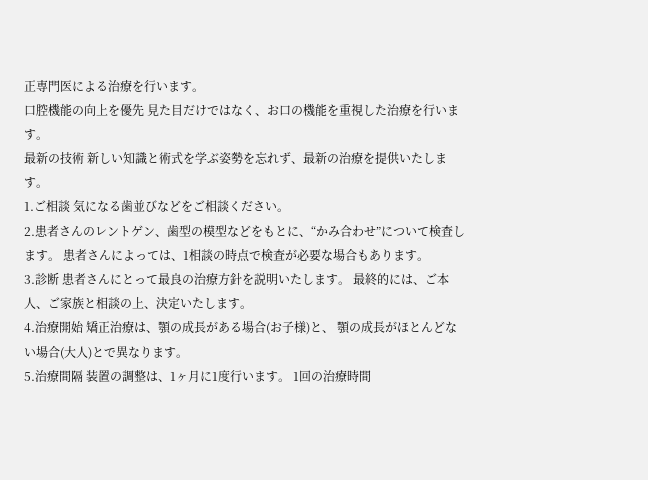正専門医による治療を行います。
口腔機能の向上を優先 見た目だけではなく、お口の機能を重視した治療を行います。
最新の技術 新しい知識と術式を学ぶ姿勢を忘れず、最新の治療を提供いたします。
1.ご相談 気になる歯並びなどをご相談ください。
2.患者さんのレントゲン、歯型の模型などをもとに、“かみ合わせ”について検査します。 患者さんによっては、1相談の時点で検査が必要な場合もあります。
3.診断 患者さんにとって最良の治療方針を説明いたします。 最終的には、ご本人、ご家族と相談の上、決定いたします。
4.治療開始 矯正治療は、顎の成長がある場合(お子様)と、 顎の成長がほとんどない場合(大人)とで異なります。
5.治療間隔 装置の調整は、1ヶ月に1度行います。 1回の治療時間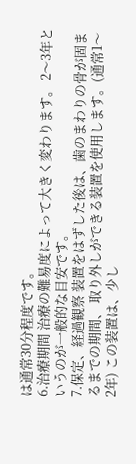は通常30分程度です。
6.治療期間 治療の難易度によって大きく変わります。 2〜3年というのが一般的な目安です。
7.保定、経過観察 装置をはずした後は、歯のまわりの骨が固まるまでの期間、 取り外しができる装置を使用します。(通常1〜2年) この装置は、少し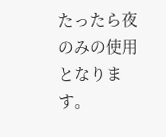たったら夜のみの使用となります。